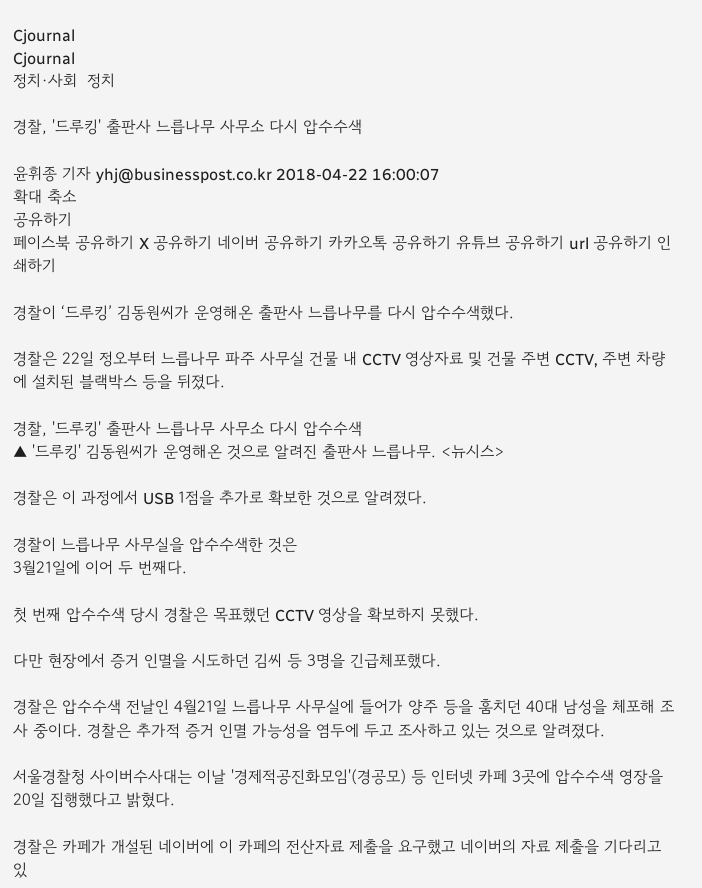Cjournal
Cjournal
정치·사회  정치

경찰, '드루킹' 출판사 느릅나무 사무소 다시 압수수색

윤휘종 기자 yhj@businesspost.co.kr 2018-04-22 16:00:07
확대 축소
공유하기
페이스북 공유하기 X 공유하기 네이버 공유하기 카카오톡 공유하기 유튜브 공유하기 url 공유하기 인쇄하기

경찰이 ‘드루킹’ 김동원씨가 운영해온 출판사 느릅나무를 다시 압수수색했다.

경찰은 22일 정오부터 느릅나무 파주 사무실 건물 내 CCTV 영상자료 및 건물 주변 CCTV, 주변 차량에 설치된 블랙박스 등을 뒤졌다.

경찰, '드루킹' 출판사 느릅나무 사무소 다시 압수수색
▲ '드루킹' 김동원씨가 운영해온 것으로 알려진 출판사 느릅나무. <뉴시스>

경찰은 이 과정에서 USB 1점을 추가로 확보한 것으로 알려졌다.

경찰이 느릅나무 사무실을 압수수색한 것은
3월21일에 이어 두 번째다.

첫 번째 압수수색 당시 경찰은 목표했던 CCTV 영상을 확보하지 못했다.

다만 현장에서 증거 인멸을 시도하던 김씨 등 3명을 긴급체포했다.

경찰은 압수수색 전날인 4월21일 느릅나무 사무실에 들어가 양주 등을 훔치던 40대 남성을 체포해 조사 중이다. 경찰은 추가적 증거 인멸 가능성을 염두에 두고 조사하고 있는 것으로 알려졌다.

서울경찰청 사이버수사대는 이날 '경제적공진화모임'(경공모) 등 인터넷 카페 3곳에 압수수색 영장을 20일 집행했다고 밝혔다.

경찰은 카페가 개설된 네이버에 이 카페의 전산자료 제출을 요구했고 네이버의 자료 제출을 기다리고 있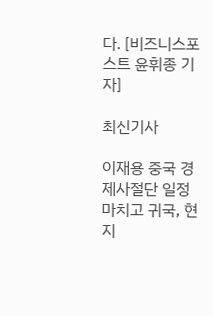다. [비즈니스포스트 윤휘종 기자]

최신기사

이재용 중국 경제사절단 일정 마치고 귀국, 현지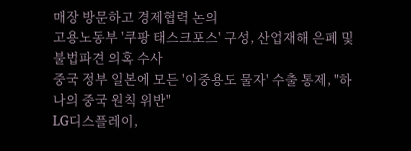매장 방문하고 경제협력 논의
고용노동부 '쿠팡 태스크포스' 구성, 산업재해 은폐 및 불법파견 의혹 수사
중국 정부 일본에 모든 '이중용도 물자' 수출 통제, "하나의 중국 원칙 위반"
LG디스플레이,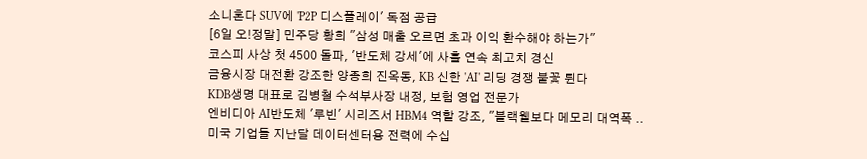소니혼다 SUV에 'P2P 디스플레이' 독점 공급
[6일 오!정말] 민주당 황희 "삼성 매출 오르면 초과 이익 환수해야 하는가"
코스피 사상 첫 4500 돌파, '반도체 강세'에 사흘 연속 최고치 경신
금융시장 대전환 강조한 양종희 진옥동, KB 신한 'AI' 리딩 경쟁 불꽃 튄다
KDB생명 대표로 김병철 수석부사장 내정, 보험 영업 전문가
엔비디아 AI반도체 '루빈' 시리즈서 HBM4 역할 강조, "블랙웰보다 메모리 대역폭 ..
미국 기업들 지난달 데이터센터용 전력에 수십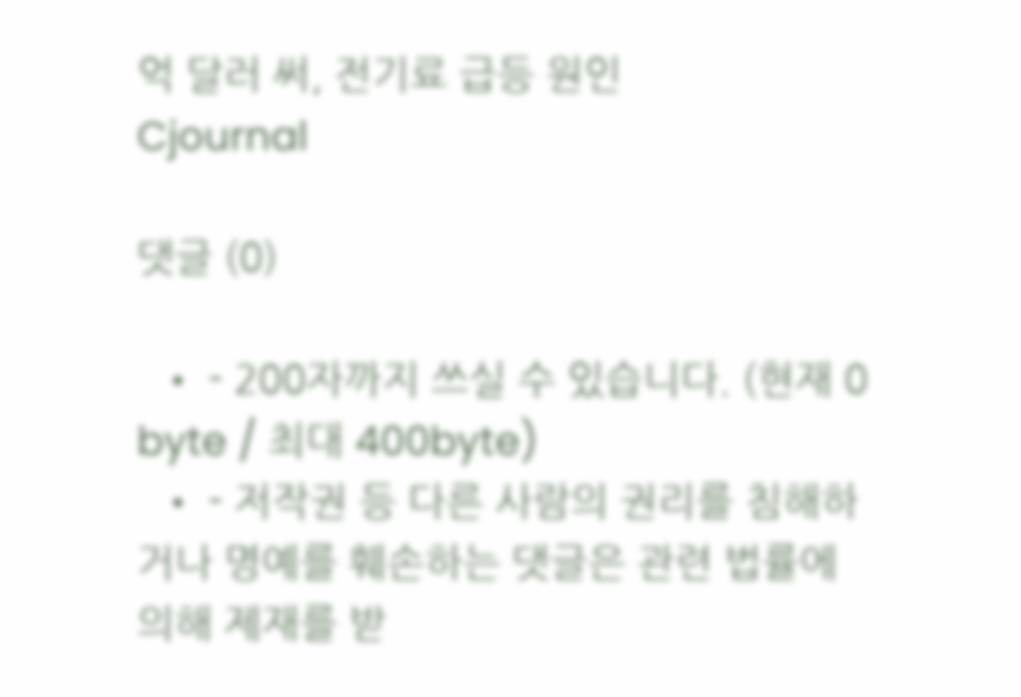억 달러 써, 전기료 급등 원인
Cjournal

댓글 (0)

  • - 200자까지 쓰실 수 있습니다. (현재 0 byte / 최대 400byte)
  • - 저작권 등 다른 사람의 권리를 침해하거나 명예를 훼손하는 댓글은 관련 법률에 의해 제재를 받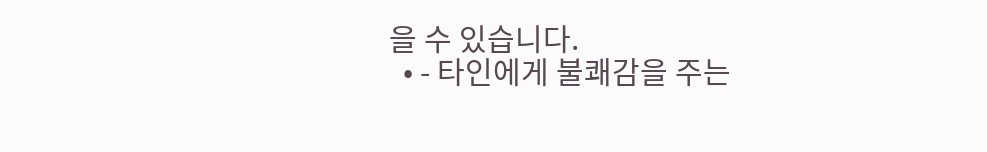을 수 있습니다.
  • - 타인에게 불쾌감을 주는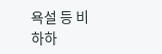욕설 등 비하하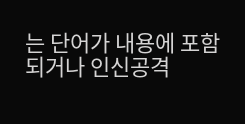는 단어가 내용에 포함되거나 인신공격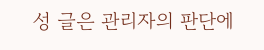성 글은 관리자의 판단에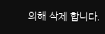의해 삭제 합니다.